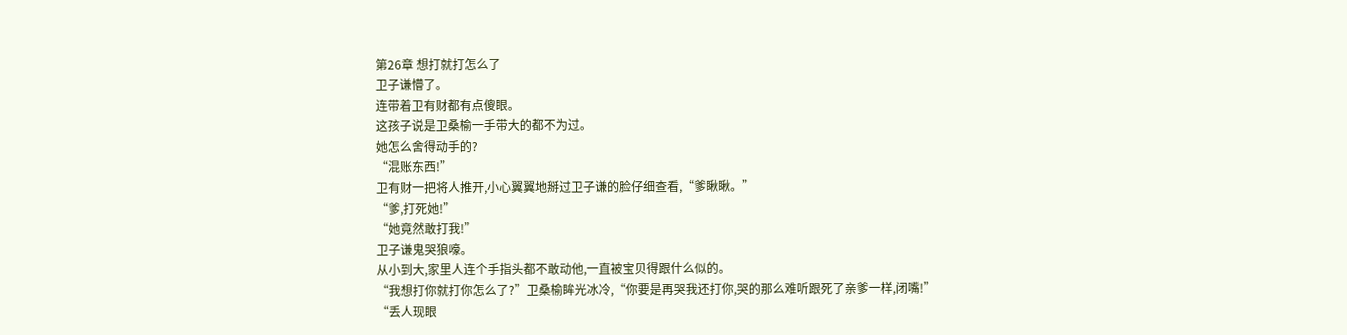第26章 想打就打怎么了
卫子谦懵了。
连带着卫有财都有点傻眼。
这孩子说是卫桑榆一手带大的都不为过。
她怎么舍得动手的?
“混账东西!”
卫有财一把将人推开,小心翼翼地掰过卫子谦的脸仔细查看,“爹瞅瞅。”
“爹,打死她!”
“她竟然敢打我!”
卫子谦鬼哭狼嚎。
从小到大,家里人连个手指头都不敢动他,一直被宝贝得跟什么似的。
“我想打你就打你怎么了?”卫桑榆眸光冰冷,“你要是再哭我还打你,哭的那么难听跟死了亲爹一样,闭嘴!”
“丢人现眼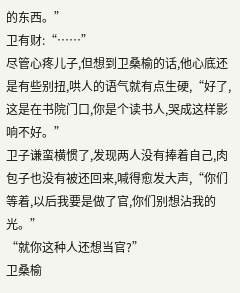的东西。”
卫有财:“……”
尽管心疼儿子,但想到卫桑榆的话,他心底还是有些别扭,哄人的语气就有点生硬,“好了,这是在书院门口,你是个读书人,哭成这样影响不好。”
卫子谦蛮横惯了,发现两人没有捧着自己,肉包子也没有被还回来,喊得愈发大声,“你们等着,以后我要是做了官,你们别想沾我的光。”
“就你这种人还想当官?”
卫桑榆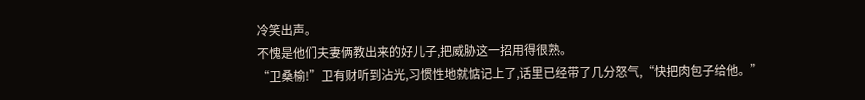冷笑出声。
不愧是他们夫妻俩教出来的好儿子,把威胁这一招用得很熟。
“卫桑榆!”卫有财听到沾光,习惯性地就惦记上了,话里已经带了几分怒气,“快把肉包子给他。”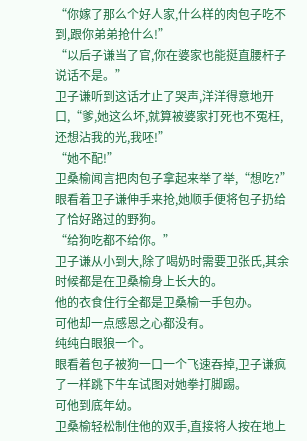“你嫁了那么个好人家,什么样的肉包子吃不到,跟你弟弟抢什么!”
“以后子谦当了官,你在婆家也能挺直腰杆子说话不是。”
卫子谦听到这话才止了哭声,洋洋得意地开口,“爹,她这么坏,就算被婆家打死也不冤枉,还想沾我的光,我呸!”
“她不配!”
卫桑榆闻言把肉包子拿起来举了举,“想吃?”
眼看着卫子谦伸手来抢,她顺手便将包子扔给了恰好路过的野狗。
“给狗吃都不给你。”
卫子谦从小到大,除了喝奶时需要卫张氏,其余时候都是在卫桑榆身上长大的。
他的衣食住行全都是卫桑榆一手包办。
可他却一点感恩之心都没有。
纯纯白眼狼一个。
眼看着包子被狗一口一个飞速吞掉,卫子谦疯了一样跳下牛车试图对她拳打脚踢。
可他到底年幼。
卫桑榆轻松制住他的双手,直接将人按在地上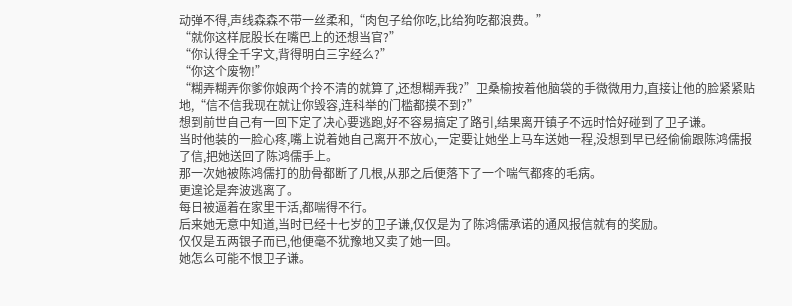动弹不得,声线森森不带一丝柔和,“肉包子给你吃,比给狗吃都浪费。”
“就你这样屁股长在嘴巴上的还想当官?”
“你认得全千字文,背得明白三字经么?”
“你这个废物!”
“糊弄糊弄你爹你娘两个拎不清的就算了,还想糊弄我?”卫桑榆按着他脑袋的手微微用力,直接让他的脸紧紧贴地,“信不信我现在就让你毁容,连科举的门槛都摸不到?”
想到前世自己有一回下定了决心要逃跑,好不容易搞定了路引,结果离开镇子不远时恰好碰到了卫子谦。
当时他装的一脸心疼,嘴上说着她自己离开不放心,一定要让她坐上马车送她一程,没想到早已经偷偷跟陈鸿儒报了信,把她送回了陈鸿儒手上。
那一次她被陈鸿儒打的肋骨都断了几根,从那之后便落下了一个喘气都疼的毛病。
更遑论是奔波逃离了。
每日被逼着在家里干活,都喘得不行。
后来她无意中知道,当时已经十七岁的卫子谦,仅仅是为了陈鸿儒承诺的通风报信就有的奖励。
仅仅是五两银子而已,他便毫不犹豫地又卖了她一回。
她怎么可能不恨卫子谦。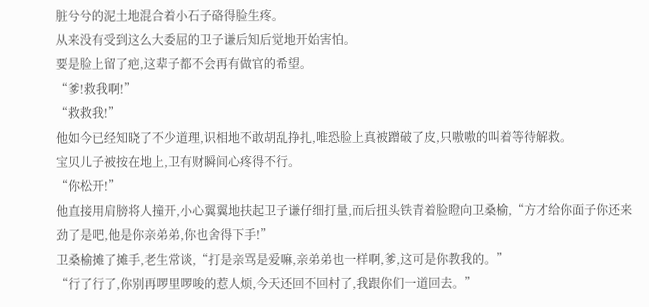脏兮兮的泥土地混合着小石子硌得脸生疼。
从来没有受到这么大委屈的卫子谦后知后觉地开始害怕。
要是脸上留了疤,这辈子都不会再有做官的希望。
“爹!救我啊!”
“救救我!”
他如今已经知晓了不少道理,识相地不敢胡乱挣扎,唯恐脸上真被蹭破了皮,只嗷嗷的叫着等待解救。
宝贝儿子被按在地上,卫有财瞬间心疼得不行。
“你松开!”
他直接用肩膀将人撞开,小心翼翼地扶起卫子谦仔细打量,而后扭头铁青着脸瞪向卫桑榆,“方才给你面子你还来劲了是吧,他是你亲弟弟,你也舍得下手!”
卫桑榆摊了摊手,老生常谈,“打是亲骂是爱嘛,亲弟弟也一样啊,爹,这可是你教我的。”
“行了行了,你别再啰里啰唆的惹人烦,今天还回不回村了,我跟你们一道回去。”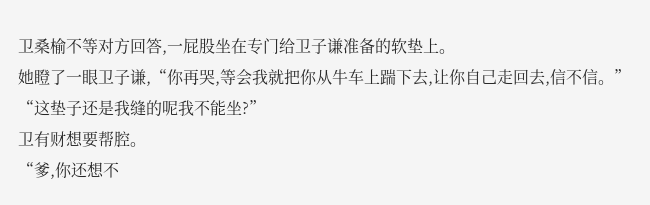卫桑榆不等对方回答,一屁股坐在专门给卫子谦准备的软垫上。
她瞪了一眼卫子谦,“你再哭,等会我就把你从牛车上踹下去,让你自己走回去,信不信。”
“这垫子还是我缝的呢我不能坐?”
卫有财想要帮腔。
“爹,你还想不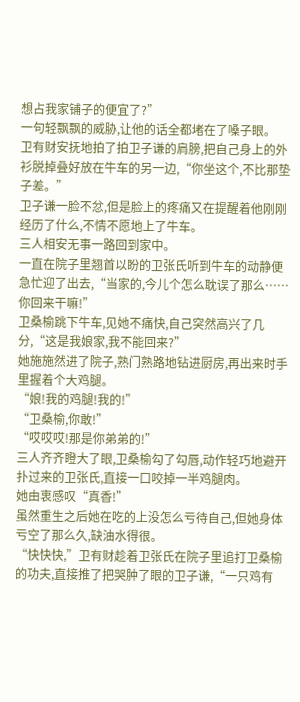想占我家铺子的便宜了?”
一句轻飘飘的威胁,让他的话全都堵在了嗓子眼。
卫有财安抚地拍了拍卫子谦的肩膀,把自己身上的外衫脱掉叠好放在牛车的另一边,“你坐这个,不比那垫子差。”
卫子谦一脸不忿,但是脸上的疼痛又在提醒着他刚刚经历了什么,不情不愿地上了牛车。
三人相安无事一路回到家中。
一直在院子里翘首以盼的卫张氏听到牛车的动静便急忙迎了出去,“当家的,今儿个怎么耽误了那么……你回来干嘛!”
卫桑榆跳下牛车,见她不痛快,自己突然高兴了几分,“这是我娘家,我不能回来?”
她施施然进了院子,熟门熟路地钻进厨房,再出来时手里握着个大鸡腿。
“娘!我的鸡腿!我的!”
“卫桑榆,你敢!”
“哎哎哎!那是你弟弟的!”
三人齐齐瞪大了眼,卫桑榆勾了勾唇,动作轻巧地避开扑过来的卫张氏,直接一口咬掉一半鸡腿肉。
她由衷感叹“真香!”
虽然重生之后她在吃的上没怎么亏待自己,但她身体亏空了那么久,缺油水得很。
“快快快,”卫有财趁着卫张氏在院子里追打卫桑榆的功夫,直接推了把哭肿了眼的卫子谦,“一只鸡有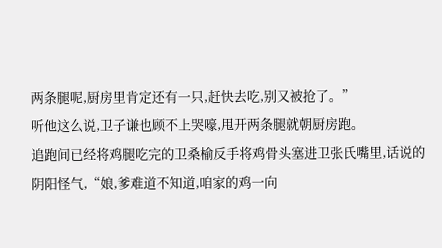两条腿呢,厨房里肯定还有一只,赶快去吃,别又被抢了。”
听他这么说,卫子谦也顾不上哭嚎,甩开两条腿就朝厨房跑。
追跑间已经将鸡腿吃完的卫桑榆反手将鸡骨头塞进卫张氏嘴里,话说的阴阳怪气,“娘,爹难道不知道,咱家的鸡一向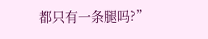都只有一条腿吗?”